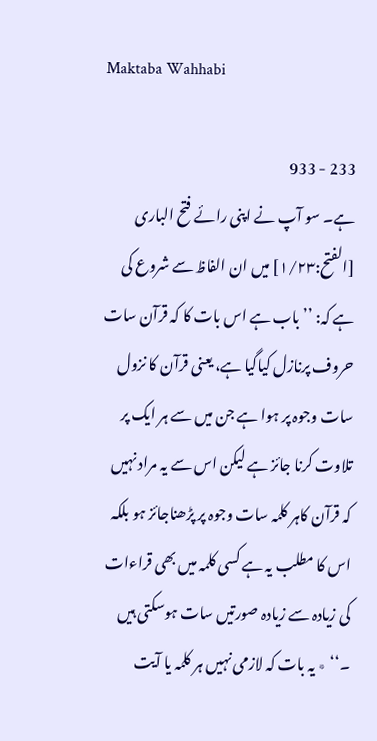Maktaba Wahhabi

233 - 933
ہے۔ سو آپ نے اپنی رائے فتح الباری [الفتح:۱/۲۳] میں ان الفاظ سے شروع کی ہے کہ: ’’باب ہے اس بات کا کہ قرآن سات حروف پرنازل کیاگیا ہے، یعنی قرآن کا نزول سات وجوہ پر ہوا ہے جن میں سے ہر ایک پر تلاوت کرنا جائز ہے لیکن اس سے یہ مراد نہیں کہ قرآن کاہر کلمہ سات وجوہ پر پڑھناجائز ہو بلکہ اس کا مطلب یہ ہے کسی کلمہ میں بھی قراءات کی زیادہ سے زیادہ صورتیں سات ہوسکتی ہیں ۔‘‘ ٭ یہ بات کہ لازمی نہیں ہر کلمہ یا آیت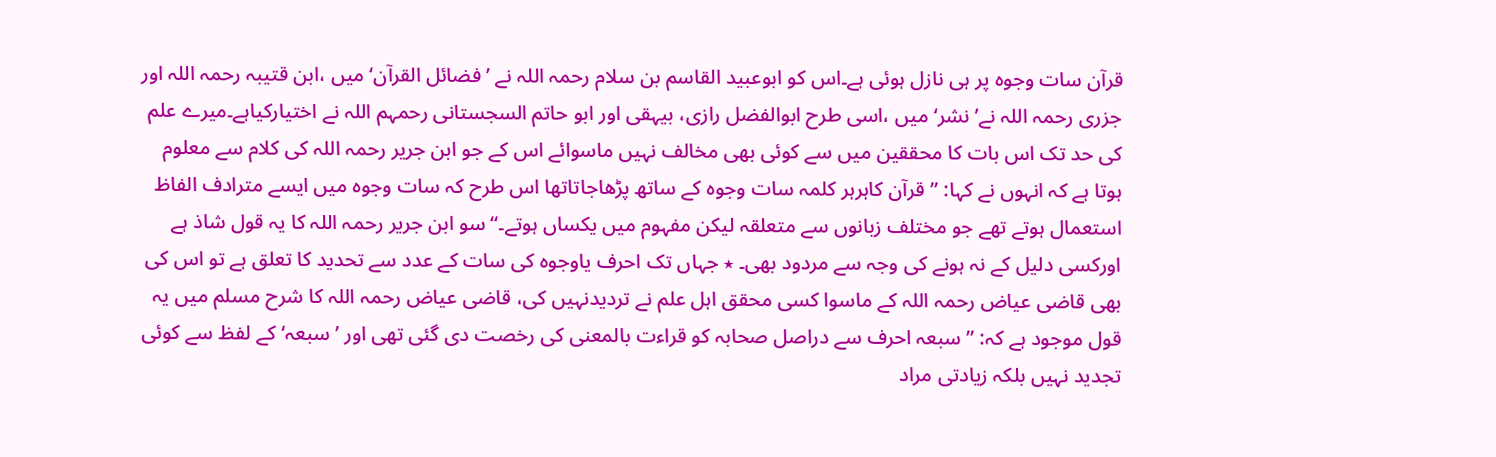قرآن سات وجوہ پر ہی نازل ہوئی ہے۔اس کو ابوعبید القاسم بن سلام رحمہ اللہ نے ’فضائل القرآن‘ میں ،ابن قتیبہ رحمہ اللہ اور جزری رحمہ اللہ نے’نشر‘ میں ،اسی طرح ابوالفضل رازی، بیہقی اور ابو حاتم السجستانی رحمہم اللہ نے اختیارکیاہے۔میرے علم کی حد تک اس بات کا محققین میں سے کوئی بھی مخالف نہیں ماسوائے اس کے جو ابن جریر رحمہ اللہ کی کلام سے معلوم ہوتا ہے کہ انہوں نے کہا: ’’قرآن کاہرہر کلمہ سات وجوہ کے ساتھ پڑھاجاتاتھا اس طرح کہ سات وجوہ میں ایسے مترادف الفاظ استعمال ہوتے تھے جو مختلف زبانوں سے متعلقہ لیکن مفہوم میں یکساں ہوتے۔‘‘ سو ابن جریر رحمہ اللہ کا یہ قول شاذ ہے اورکسی دلیل کے نہ ہونے کی وجہ سے مردود بھی۔ ٭ جہاں تک احرف یاوجوہ کی سات کے عدد سے تحدید کا تعلق ہے تو اس کی بھی قاضی عیاض رحمہ اللہ کے ماسوا کسی محقق اہل علم نے تردیدنہیں کی، قاضی عیاض رحمہ اللہ کا شرح مسلم میں یہ قول موجود ہے کہ: ’’ سبعہ احرف سے دراصل صحابہ کو قراءت بالمعنی کی رخصت دی گئی تھی اور ’سبعہ‘کے لفظ سے کوئی تجدید نہیں بلکہ زیادتی مراد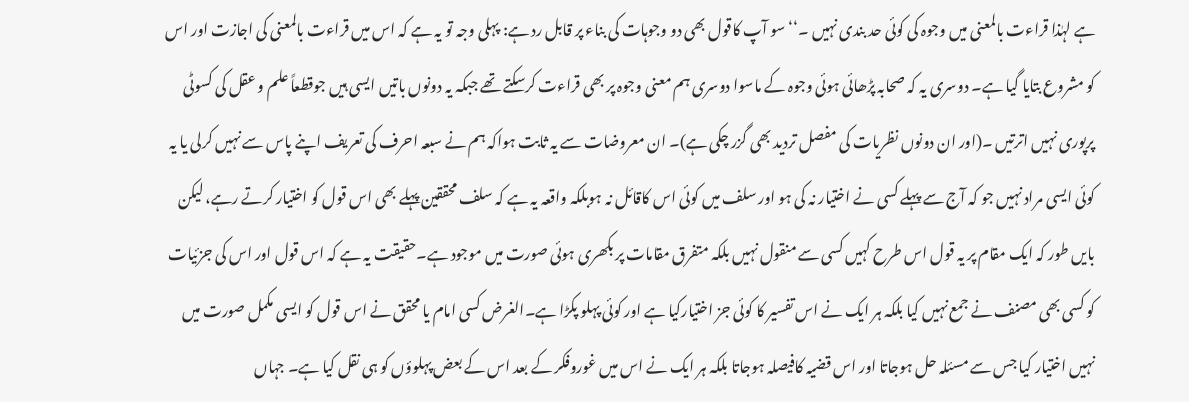ہے لہٰذا قراءت بالمعنی میں وجوہ کی کوئی حد بندی نہیں ۔‘‘ سو آپ کاقول بھی دو وجوہات کی بناء پر قابل رد ہے: پہلی وجہ تو یہ ہے کہ اس میں قراءت بالمعنی کی اجازت اور اس کو مشروع بتایا گیا ہے۔ دوسری یہ کہ صحابہ پڑھائی ہوئی وجوہ کے ماسوا دوسری ہم معنی وجوہ پر بھی قراءت کرسکتے تھے جبکہ یہ دونوں باتیں ایسی ہیں جوقطعاً علم و عقل کی کسوٹی پرپوری نہیں اترتیں ۔(اور ان دونوں نظریات کی مفصل تردید بھی گزر چکی ہے)۔ ان معروضات سے یہ ثابت ہواکہ ہم نے سبعہ احرف کی تعریف اپنے پاس سے نہیں کرلی یا یہ کوئی ایسی مراد نہیں جو کہ آج سے پہلے کسی نے اختیار نہ کی ہو اور سلف میں کوئی اس کاقائل نہ ہوبلکہ واقعہ یہ ہے کہ سلف محققین پہلے بھی اس قول کو اختیار کرتے رہے، لیکن بایں طور کہ ایک مقام پر یہ قول اس طرح کہیں کسی سے منقول نہیں بلکہ متفرق مقامات پر بکھری ہوئی صورت میں موجود ہے۔حقیقت یہ ہے کہ اس قول اور اس کی جزئیات کو کسی بھی مصنف نے جمع نہیں کیا بلکہ ہر ایک نے اس تفسیر کا کوئی جز اختیارکیا ہے اور کوئی پہلو پکڑا ہے۔الغرض کسی امام یا محقق نے اس قول کو ایسی مکمل صورت میں نہیں اختیار کیا جس سے مسئلہ حل ہوجاتا اور اس قضیہ کافیصلہ ہوجاتا بلکہ ہر ایک نے اس میں غوروفکر کے بعد اس کے بعض پہلوؤں کو ہی نقل کیا ہے۔ جہاں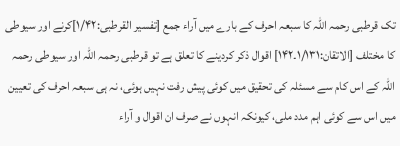تک قرطبی رحمہ اللہ کا سبعہ احرف کے بارے میں آراء جمع [تفسیر القرطبی:۱/۴۲]کرنے اور سیوطی کا مختلف [الاتقان:۱/۱۳۱۔۱۴۲] اقوال ذکر کردینے کا تعلق ہے تو قرطبی رحمہ اللہ اور سیوطی رحمہ اللہ کے اس کام سے مسئلہ کی تحقیق میں کوئی پیش رفت نہیں ہوئی، نہ ہی سبعہ احرف کی تعیین میں اس سے کوئی اہم مدد ملی، کیونکہ انہوں نے صرف ان اقوال و آراء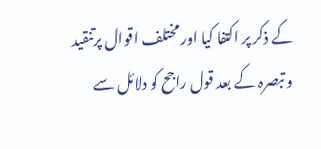کے ذکر پر اکتفا کیا اور مختلف اقوال پرتنقید و تبصرہ کے بعد قول راجح کو دلائل سے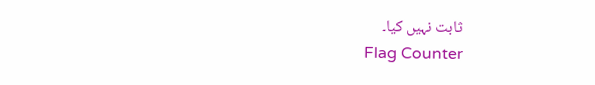ثابت نہیں کیا۔
Flag Counter